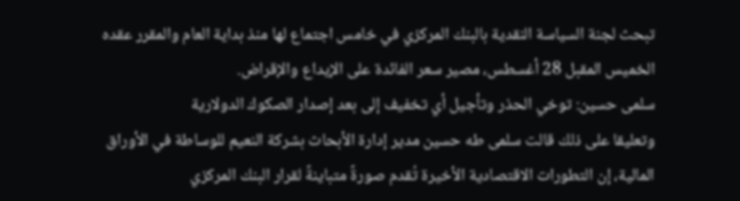تبحث لجنة السياسة النقدية بالبنك المركزي في خامس اجتماع لها منذ بداية العام والمقرر عقده الخميس المقبل 28 أغسطس، مصير سعر الفائدة على الإيداع والإقراض.
سلمى حسين: توخي الحذر وتأجيل أي تخفيف إلى بعد إصدار الصكوك الدولارية
وتعليقا على ذلك قالت سلمى طه حسين مدير إدارة الأبحاث بشركة النعيم للوساطة في الأوراق المالية، إن التطورات الاقتصادية الأخيرة تُقدم صورةً متباينةً لقرار البنك المركزي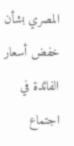المصري بشأن خفض أسعار الفائدة في اجتماع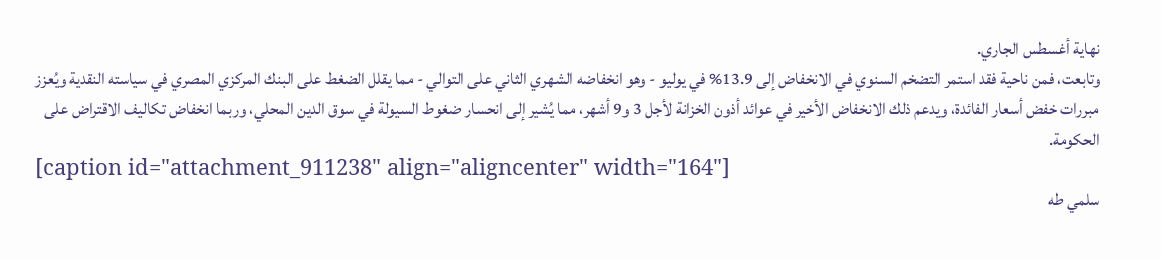نهاية أغسطس الجاري.
وتابعت، فمن ناحية فقد استمر التضخم السنوي في الانخفاض إلى 13.9% في يوليو - وهو انخفاضه الشهري الثاني على التوالي - مما يقلل الضغط على البنك المركزي المصري في سياسته النقدية ويُعزز مبررات خفض أسعار الفائدة، ويدعم ذلك الانخفاض الأخير في عوائد أذون الخزانة لأجل 3 و9 أشهر، مما يُشير إلى انحسار ضغوط السيولة في سوق الدين المحلي، وربما انخفاض تكاليف الاقتراض على الحكومة.
[caption id="attachment_911238" align="aligncenter" width="164"]
سلمي طه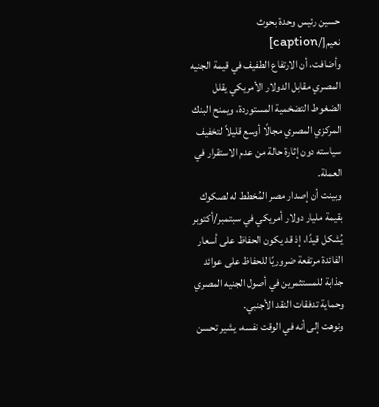حسين رئيس وحدة بحوث نعيم[/caption]
وأضافت، أن الارتفاع الطفيف في قيمة الجنيه المصري مقابل الدولار الأمريكي يقلل الضغوط التضخمية المستوردة، ويمنح البنك المركزي المصري مجالًا أوسع قليلاً لتخفيف سياسته دون إثارة حالة من عدم الاستقرار في العملة.
وبينت أن إصدار مصر المُخطط له لصكوك بقيمة مليار دولار أمريكي في سبتمبر/أكتوبر يُشكل قيدًا، إذ قد يكون الحفاظ على أسعار الفائدة مرتفعة ضروريًا للحفاظ على عوائد جذابة للمستثمرين في أصول الجنيه المصري وحماية تدفقات النقد الأجنبي.
ونوهت إلى أنه في الوقت نفسه، يشير تحسن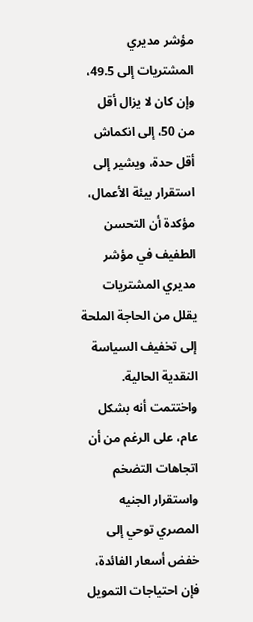مؤشر مديري المشتريات إلى 49.5، وإن كان لا يزال أقل من 50، إلى انكماش أقل حدة، ويشير إلى استقرار بيئة الأعمال، مؤكدة أن التحسن الطفيف في مؤشر مديري المشتريات يقلل من الحاجة الملحة إلى تخفيف السياسة النقدية الحالية.
واختتمت أنه بشكل عام، على الرغم من أن اتجاهات التضخم واستقرار الجنيه المصري توحي إلى خفض أسعار الفائدة، فإن احتياجات التمويل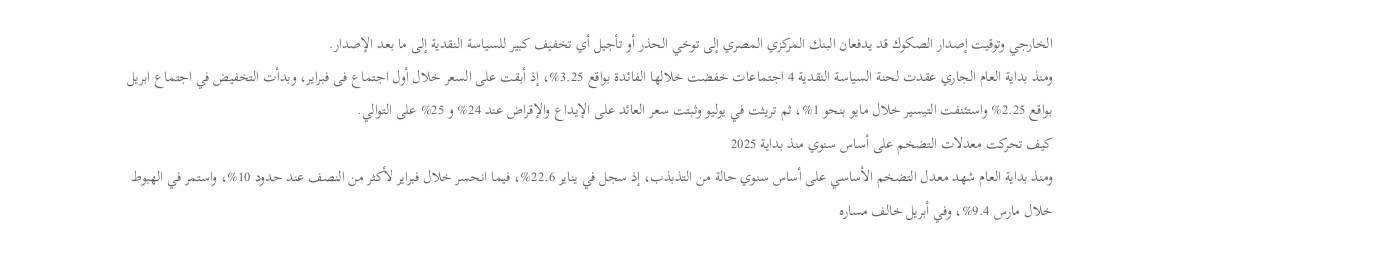الخارجي وتوقيت إصدار الصكوك قد يدفعان البنك المركزي المصري إلى توخي الحذر أو تأجيل أي تخفيف كبير للسياسة النقدية إلى ما بعد الإصدار.
ومنذ بداية العام الجاري عقدت لحنة السياسة النقدية 4 اجتماعات خفضت خلالها الفائدة بواقع 3.25%، إذ أبقت على السعر خلال أول اجتماع فى فبراير، وبدأت التخفيض في اجتماع ابريل بواقع 2.25% واستئنفت التيسير خلال مايو بنحو 1%، ثم تريثت في يوليو وثبتت سعر العائد على الإيداع والإقراض عند 24% و 25% على التوالي.
كيف تحركت معدلات التضخم على أساس سنوي منذ بداية 2025
ومنذ بداية العام شهد معدل التضخم الأساسي على أساس سنوي حالة من التذبذب، إذ سجل في يناير 22.6%، فيما انحسر خلال فبراير لأكثر من النصف عند حدود 10%، واستمر في الهبوط خلال مارس 9.4%، وفي أبريل خالف مساره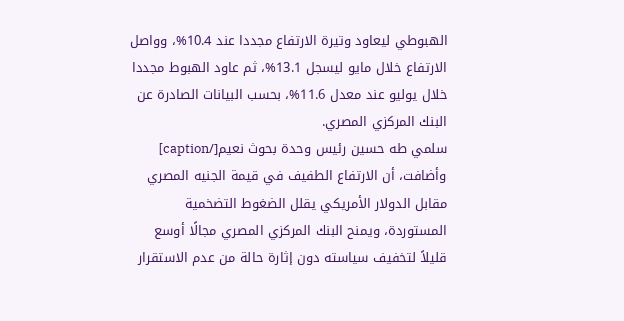الهبوطي ليعاود وتيرة الارتفاع مجددا عند 10.4%، وواصل الارتفاع خلال مايو ليسجل 13.1%، ثم عاود الهبوط مجددا خلال يوليو عند معدل 11.6%، بحسب البيانات الصادرة عن البنك المركزي المصري.
سلمي طه حسين رئيس وحدة بحوث نعيم[/caption]
وأضافت، أن الارتفاع الطفيف في قيمة الجنيه المصري مقابل الدولار الأمريكي يقلل الضغوط التضخمية المستوردة، ويمنح البنك المركزي المصري مجالًا أوسع قليلاً لتخفيف سياسته دون إثارة حالة من عدم الاستقرار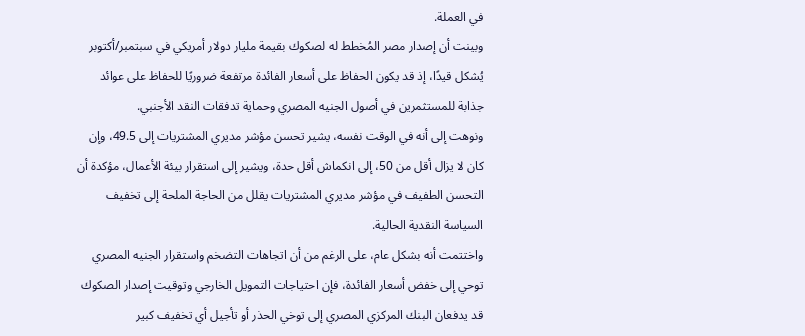في العملة.
وبينت أن إصدار مصر المُخطط له لصكوك بقيمة مليار دولار أمريكي في سبتمبر/أكتوبر يُشكل قيدًا، إذ قد يكون الحفاظ على أسعار الفائدة مرتفعة ضروريًا للحفاظ على عوائد جذابة للمستثمرين في أصول الجنيه المصري وحماية تدفقات النقد الأجنبي.
ونوهت إلى أنه في الوقت نفسه، يشير تحسن مؤشر مديري المشتريات إلى 49.5، وإن كان لا يزال أقل من 50، إلى انكماش أقل حدة، ويشير إلى استقرار بيئة الأعمال، مؤكدة أن التحسن الطفيف في مؤشر مديري المشتريات يقلل من الحاجة الملحة إلى تخفيف السياسة النقدية الحالية.
واختتمت أنه بشكل عام، على الرغم من أن اتجاهات التضخم واستقرار الجنيه المصري توحي إلى خفض أسعار الفائدة، فإن احتياجات التمويل الخارجي وتوقيت إصدار الصكوك قد يدفعان البنك المركزي المصري إلى توخي الحذر أو تأجيل أي تخفيف كبير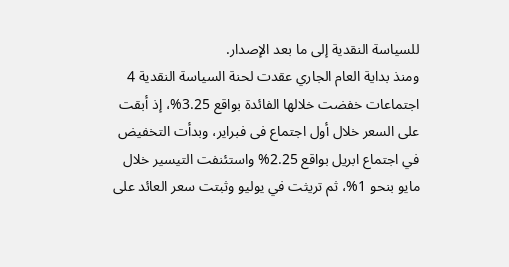للسياسة النقدية إلى ما بعد الإصدار.
ومنذ بداية العام الجاري عقدت لحنة السياسة النقدية 4 اجتماعات خفضت خلالها الفائدة بواقع 3.25%، إذ أبقت على السعر خلال أول اجتماع فى فبراير، وبدأت التخفيض في اجتماع ابريل بواقع 2.25% واستئنفت التيسير خلال مايو بنحو 1%، ثم تريثت في يوليو وثبتت سعر العائد على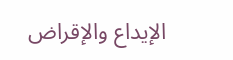الإيداع والإقراض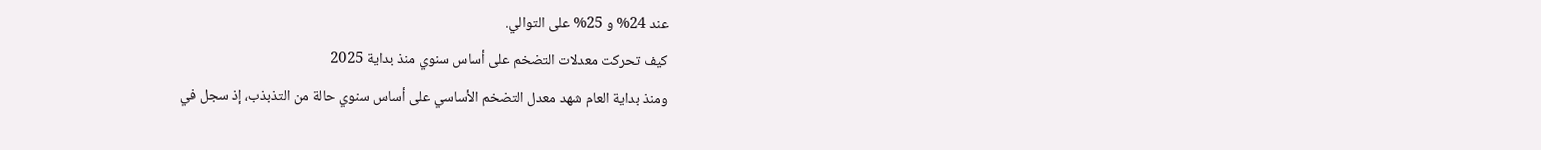عند 24% و 25% على التوالي.
كيف تحركت معدلات التضخم على أساس سنوي منذ بداية 2025
ومنذ بداية العام شهد معدل التضخم الأساسي على أساس سنوي حالة من التذبذب، إذ سجل في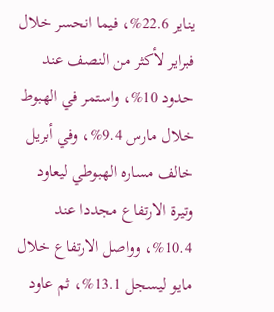يناير 22.6%، فيما انحسر خلال فبراير لأكثر من النصف عند حدود 10%، واستمر في الهبوط خلال مارس 9.4%، وفي أبريل خالف مساره الهبوطي ليعاود وتيرة الارتفاع مجددا عند 10.4%، وواصل الارتفاع خلال مايو ليسجل 13.1%، ثم عاود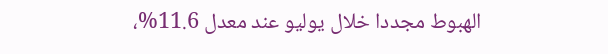الهبوط مجددا خلال يوليو عند معدل 11.6%،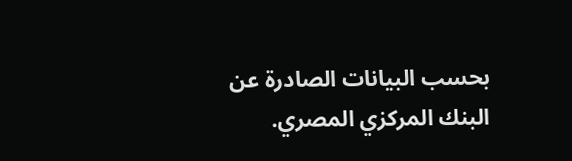بحسب البيانات الصادرة عن البنك المركزي المصري.